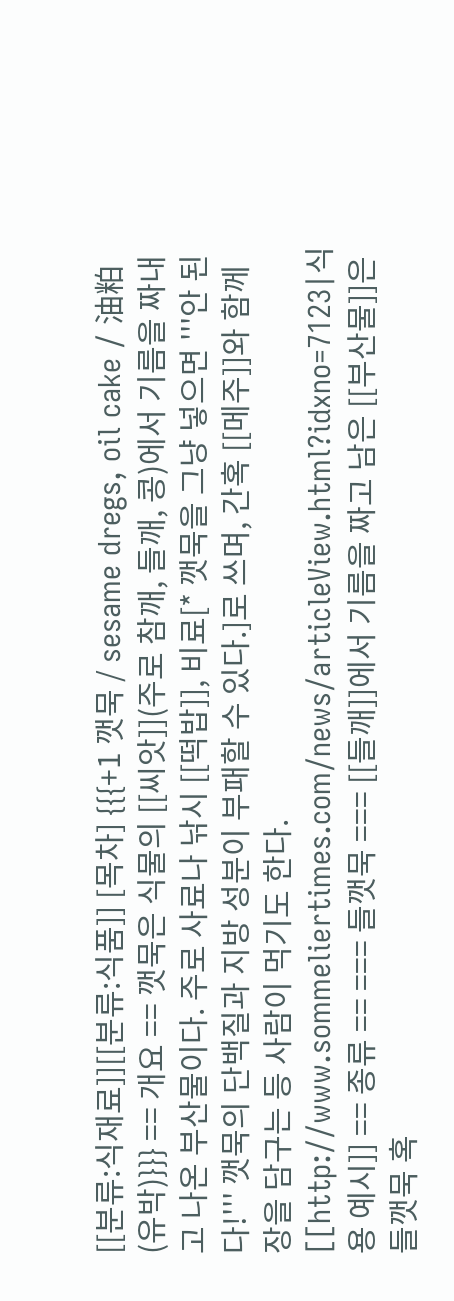[[분류:식재료]][[분류:식품]] [목차] {{{+1 깻묵 / sesame dregs, oil cake / 油粕(유박)}}} == 개요 == 깻묵은 식물의 [[씨앗]](주로 참깨, 들깨, 콩)에서 기름을 짜내고 나온 부산물이다. 주로 사료나 낚시 [[떡밥]], 비료[* 깻묵을 그냥 넣으면 '''안 된다!''' 깻묵의 단백질과 지방 성분이 부패할 수 있다.]로 쓰며, 간혹 [[메주]]와 함께 장을 담구는 등 사람이 먹기도 한다. [[http://www.sommeliertimes.com/news/articleView.html?idxno=7123|식용 예시]] == 종류 == === 들깻묵 === [[들깨]]에서 기름을 짜고 남은 [[부산물]]은 들깻묵 혹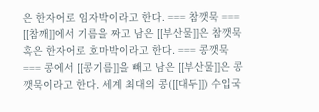은 한자어로 임자박이라고 한다. === 참깻묵 === [[참깨]]에서 기름을 짜고 남은 [[부산물]]은 참깻묵 혹은 한자어로 호마박이라고 한다. === 콩깻묵 === 콩에서 [[콩기름]]을 빼고 남은 [[부산물]]은 콩깻묵이라고 한다. 세계 최대의 콩([[대두]]) 수입국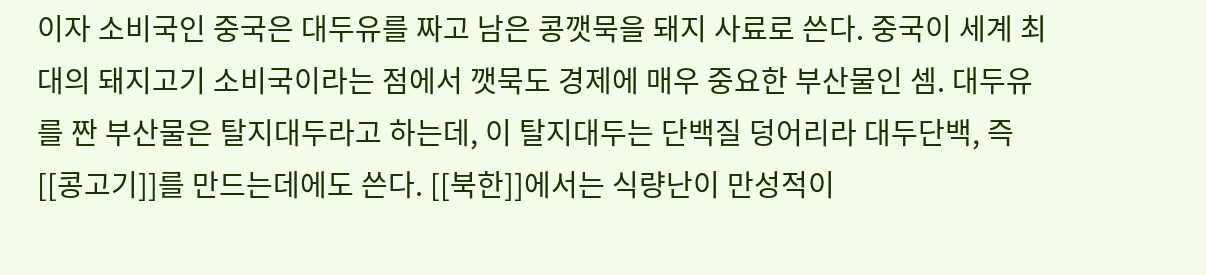이자 소비국인 중국은 대두유를 짜고 남은 콩깻묵을 돼지 사료로 쓴다. 중국이 세계 최대의 돼지고기 소비국이라는 점에서 깻묵도 경제에 매우 중요한 부산물인 셈. 대두유를 짠 부산물은 탈지대두라고 하는데, 이 탈지대두는 단백질 덩어리라 대두단백, 즉 [[콩고기]]를 만드는데에도 쓴다. [[북한]]에서는 식량난이 만성적이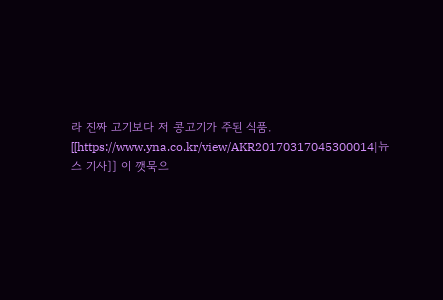라 진짜 고기보다 저 콩고기가 주된 식품. [[https://www.yna.co.kr/view/AKR20170317045300014|뉴스 기사]] 이 깻묵으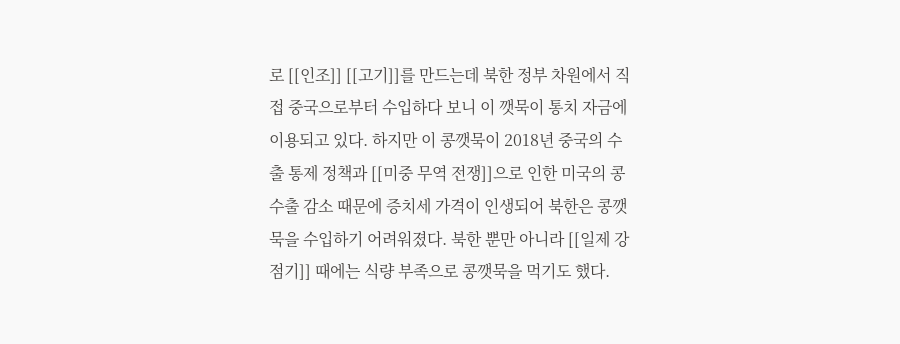로 [[인조]] [[고기]]를 만드는데 북한 정부 차원에서 직접 중국으로부터 수입하다 보니 이 깻묵이 통치 자금에 이용되고 있다. 하지만 이 콩깻묵이 2018년 중국의 수출 통제 정책과 [[미중 무역 전쟁]]으로 인한 미국의 콩 수출 감소 때문에 증치세 가격이 인생되어 북한은 콩깻묵을 수입하기 어려워졌다. 북한 뿐만 아니라 [[일제 강점기]] 때에는 식량 부족으로 콩깻묵을 먹기도 했다.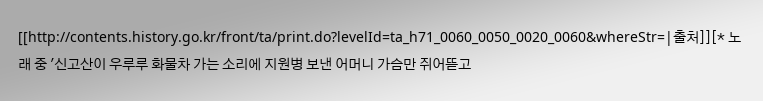[[http://contents.history.go.kr/front/ta/print.do?levelId=ta_h71_0060_0050_0020_0060&whereStr=|출처]][* 노래 중 '신고산이 우루루 화물차 가는 소리에 지원병 보낸 어머니 가슴만 쥐어뜯고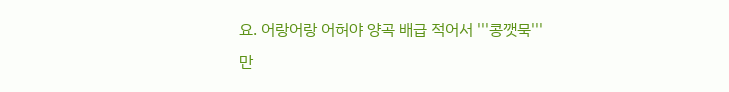요. 어랑어랑 어허야 양곡 배급 적어서 '''콩깻묵'''만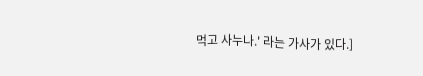먹고 사누나.' 라는 가사가 있다.]